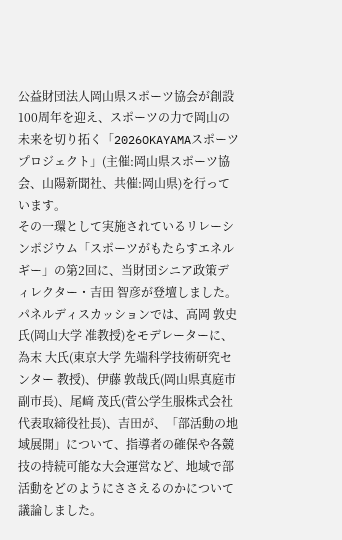公益財団法人岡山県スポーツ協会が創設100周年を迎え、スポーツの力で岡山の未来を切り拓く「2026OKAYAMAスポーツプロジェクト」(主催:岡山県スポーツ協会、山陽新聞社、共催:岡山県)を行っています。
その一環として実施されているリレーシンポジウム「スポーツがもたらすエネルギー」の第2回に、当財団シニア政策ディレクター・吉田 智彦が登壇しました。
パネルディスカッションでは、高岡 敦史氏(岡山大学 准教授)をモデレーターに、為末 大氏(東京大学 先端科学技術研究センター 教授)、伊藤 敦哉氏(岡山県真庭市 副市長)、尾﨑 茂氏(菅公学生服株式会社 代表取締役社長)、吉田が、「部活動の地域展開」について、指導者の確保や各競技の持続可能な大会運営など、地域で部活動をどのようにささえるのかについて議論しました。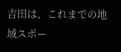吉田は、これまでの地域スポー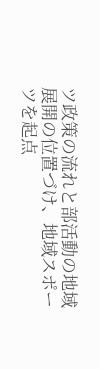ツ政策の流れと部活動の地域展開の位置づけ、地域スポーツを起点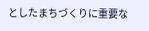としたまちづくりに重要な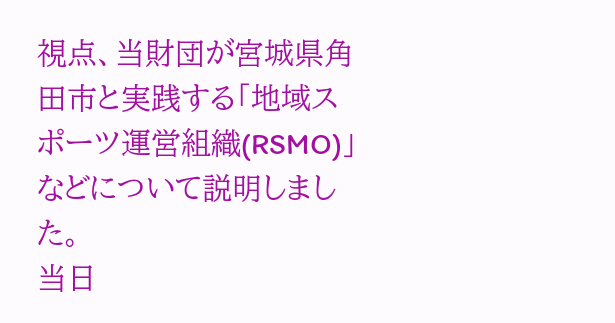視点、当財団が宮城県角田市と実践する「地域スポーツ運営組織(RSMO)」などについて説明しました。
当日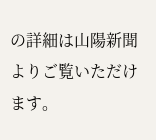の詳細は山陽新聞よりご覧いただけます。